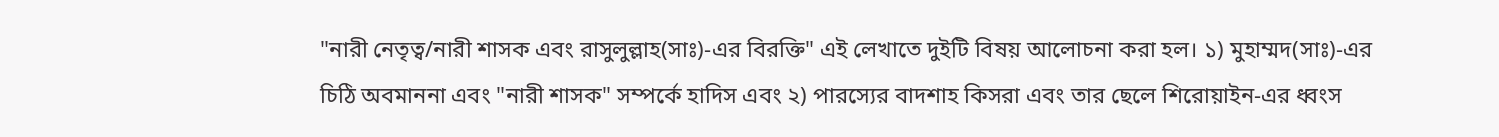"নারী নেতৃত্ব/নারী শাসক এবং রাসুলুল্লাহ(সাঃ)-এর বিরক্তি" এই লেখাতে দুইটি বিষয় আলোচনা করা হল। ১) মুহাম্মদ(সাঃ)-এর চিঠি অবমাননা এবং "নারী শাসক" সম্পর্কে হাদিস এবং ২) পারস্যের বাদশাহ কিসরা এবং তার ছেলে শিরোয়াইন-এর ধ্বংস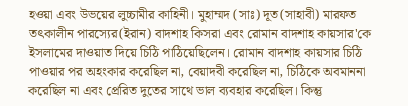হওয়া এবং উভয়ের লুচ্চামীর কাহিনী। মুহাম্মদ (সাঃ) দূত(সাহাবী) মারফত তৎকালীন পারস্যের(ইরান) বাদশাহ কিসরা এবং রোমান বাদশাহ কায়সার'কে ইসলামের দাওয়াত দিয়ে চিঠি পাঠিয়েছিলেন। রোমান বাদশাহ কায়সার চিঠি পাওয়ার পর অহংকার করেছিল না, বেয়াদবী করেছিল না, চিঠিকে অবমাননা করেছিল না এবং প্রেরিত দুতের সাথে ভাল ব্যবহার করেছিল। কিন্তু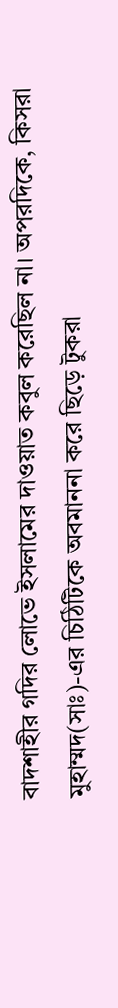বাদশাহীর গদির লোভে ইসলামের দাওয়াত কবুল করেছিল না। অপরদিকে, কিসরা মুহাম্মদ(সাঃ)-এর চিঠিটিকে অবমাননা করে ছিড়ে টুকরা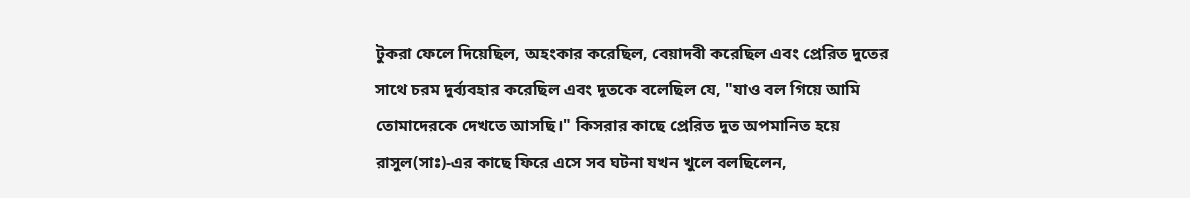টুকরা ফেলে দিয়েছিল, অহংকার করেছিল, বেয়াদবী করেছিল এবং প্রেরিত দুতের সাথে চরম দুর্ব্যবহার করেছিল এবং দূতকে বলেছিল যে, "যাও বল গিয়ে আমি তোমাদেরকে দেখতে আসছি।" কিসরার কাছে প্রেরিত দুত অপমানিত হয়ে রাসুল(সাঃ)-এর কাছে ফিরে এসে সব ঘটনা যখন খুলে বলছিলেন,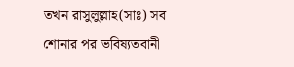তখন রাসুলুল্লাহ(সাঃ) সব শোনার পর ভবিষ্যতবানী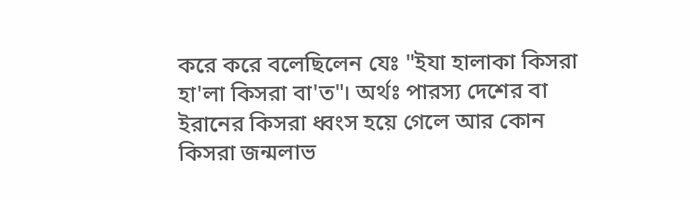করে করে বলেছিলেন যেঃ "ইযা হালাকা কিসরা হা'লা কিসরা বা'ত"। অর্থঃ পারস্য দেশের বা ইরানের কিসরা ধ্বংস হয়ে গেলে আর কোন কিসরা জন্মলাভ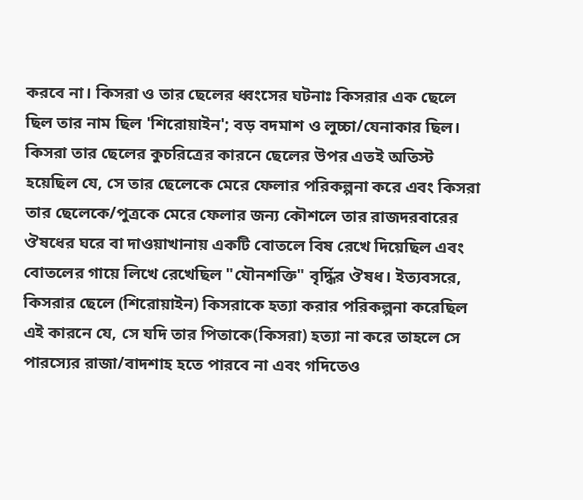করবে না। কিসরা ও তার ছেলের ধ্বংসের ঘটনাঃ কিসরার এক ছেলে ছিল তার নাম ছিল 'শিরোয়াইন'; বড় বদমাশ ও লুচ্চা/যেনাকার ছিল। কিসরা তার ছেলের কুচরিত্রের কারনে ছেলের উপর এতই অতিস্ট হয়েছিল যে, সে তার ছেলেকে মেরে ফেলার পরিকল্পনা করে এবং কিসরা তার ছেলেকে/পুত্রকে মেরে ফেলার জন্য কৌশলে তার রাজদরবারের ঔষধের ঘরে বা দাওয়াখানায় একটি বোতলে বিষ রেখে দিয়েছিল এবং বোতলের গায়ে লিখে রেখেছিল "যৌনশক্তি" বৃর্দ্ধির ঔষধ। ইত্যবসরে, কিসরার ছেলে (শিরোয়াইন) কিসরাকে হত্যা করার পরিকল্পনা করেছিল এই কারনে যে, সে যদি তার পিতাকে(কিসরা) হত্যা না করে তাহলে সে পারস্যের রাজা/বাদশাহ হতে পারবে না এবং গদিতেও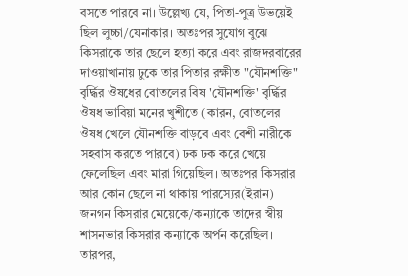বসতে পারবে না। উল্লেখ্য যে, পিতা-পুত্র উভয়েই ছিল লুচ্চা/যেনাকার। অতঃপর সুযোগ বুঝে কিসরাকে তার ছেলে হত্যা করে এবং রাজদরবারের দাওয়াখানায় ঢুকে তার পিতার রক্ষীত "যৌনশক্তি" বৃর্দ্ধির ঔষধের বোতলের বিষ 'যৌনশক্তি' বৃর্দ্ধির ঔষধ ভাবিয়া মনের খুশীতে (কারন, বোতলের ঔষধ খেলে যৌনশক্তি বাড়বে এবং বেশী নারীকে সহবাস করতে পারবে) ঢক ঢক করে খেয়ে ফেলেছিল এবং মারা গিয়েছিল। অতঃপর কিসরার আর কোন ছেলে না থাকায় পারস্যের(ইরান) জনগন কিসরার মেয়েকে/কন্যাকে তাদের স্বীয় শাসনভার কিসরার কন্যাকে অর্পন করেছিল। তারপর,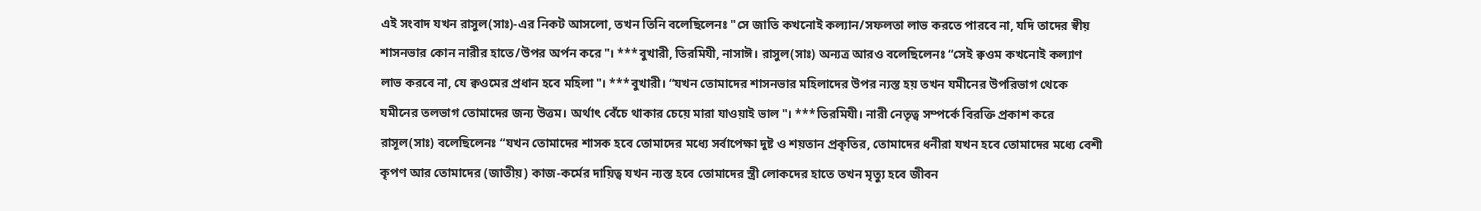এই সংবাদ যখন রাসুল(সাঃ)-এর নিকট আসলো, তখন তিনি বলেছিলেনঃ "সে জাতি কখনোই কল্যান/সফলতা লাভ করতে পারবে না, যদি তাদের স্বীয় শাসনভার কোন নারীর হাতে/উপর অর্পন করে"। ***বুখারী, তিরমিযী, নাসাঈ। রাসুল(সাঃ) অন্যত্র আরও বলেছিলেনঃ “সেই ক্বওম কখনোই কল্যাণ লাভ করবে না, যে ক্বওমের প্রধান হবে মহিলা"। ***বুখারী। “যখন তোমাদের শাসনভার মহিলাদের উপর ন্যস্ত হয় তখন যমীনের উপরিভাগ থেকে যমীনের তলভাগ তোমাদের জন্য উত্তম। অর্থাৎ বেঁচে থাকার চেয়ে মারা যাওয়াই ভাল"। ***তিরমিযী। নারী নেতৃত্ব সম্পর্কে বিরক্তি প্রকাশ করে রাসূল(সাঃ) বলেছিলেনঃ “যখন তোমাদের শাসক হবে তোমাদের মধ্যে সর্বাপেক্ষা দুষ্ট ও শয়তান প্রকৃতির, তোমাদের ধনীরা যখন হবে তোমাদের মধ্যে বেশী কৃপণ আর তোমাদের (জাতীয়) কাজ-কর্মের দায়িত্ব যখন ন্যস্ত হবে তোমাদের স্ত্রী লোকদের হাতে তখন মৃত্যু হবে জীবন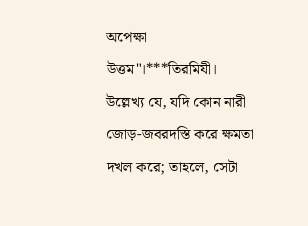অপেক্ষা উত্তম"।***তিরমিযী। উল্লেখ্য যে, যদি কোন নারী জোড়-জবরদস্তি করে ক্ষমতা দখল করে; তাহলে, সেটা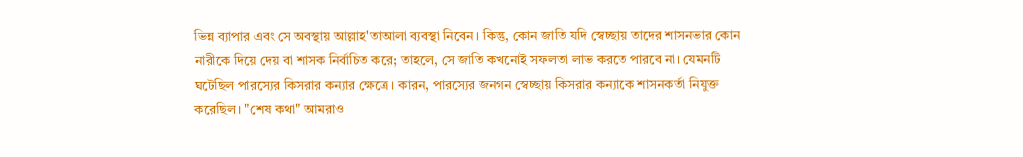ভিন্ন ব্যাপার এবং সে অবস্থায় আল্লাহ'তাআলা ব্যবস্থা নিবেন। কিন্তু, কোন জাতি যদি স্বেচ্ছায় তাদের শাসনভার কোন নারীকে দিয়ে দেয় বা শাসক নির্বাচিত করে; তাহলে, সে জাতি কখনোই সফলতা লাভ করতে পারবে না। যেমনটি ঘটেছিল পারস্যের কিসরার কন্যার ক্ষেত্রে। কারন, পারস্যের জনগন স্বেচ্ছায় কিসরার কন্যাকে শাসনকর্তা নিযুক্ত করেছিল। "শেষ কথা" আমরাও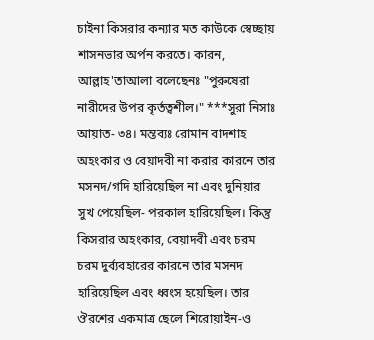চাইনা কিসরার কন্যার মত কাউকে স্বেচ্ছায় শাসনভার অর্পন করতে। কারন, আল্লাহ'তাআলা বলেছেনঃ "পুরুষেরা নারীদের উপর কৃর্তত্বশীল।" ***সুরা নিসাঃ আয়াত- ৩৪। মন্তব্যঃ রোমান বাদশাহ অহংকার ও বেয়াদবী না করার কারনে তার মসনদ/গদি হারিয়েছিল না এবং দুনিয়ার সুখ পেয়েছিল- পরকাল হারিয়েছিল। কিন্তু কিসরার অহংকার, বেয়াদবী এবং চরম চরম দুর্ব্যবহারের কারনে তার মসনদ হারিয়েছিল এবং ধ্বংস হয়েছিল। তার ঔরশের একমাত্র ছেলে শিরোয়াইন-ও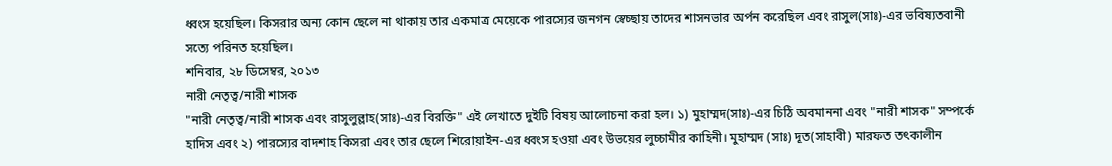ধ্বংস হয়েছিল। কিসরার অন্য কোন ছেলে না থাকায় তার একমাত্র মেয়েকে পারস্যের জনগন স্বেচ্ছায় তাদের শাসনভার অর্পন করেছিল এবং রাসুল(সাঃ)-এর ভবিষ্যতবানী সত্যে পরিনত হয়েছিল।
শনিবার, ২৮ ডিসেম্বর, ২০১৩
নারী নেতৃত্ব/নারী শাসক
"নারী নেতৃত্ব/নারী শাসক এবং রাসুলুল্লাহ(সাঃ)-এর বিরক্তি" এই লেখাতে দুইটি বিষয় আলোচনা করা হল। ১) মুহাম্মদ(সাঃ)-এর চিঠি অবমাননা এবং "নারী শাসক" সম্পর্কে হাদিস এবং ২) পারস্যের বাদশাহ কিসরা এবং তার ছেলে শিরোয়াইন-এর ধ্বংস হওয়া এবং উভয়ের লুচ্চামীর কাহিনী। মুহাম্মদ (সাঃ) দূত(সাহাবী) মারফত তৎকালীন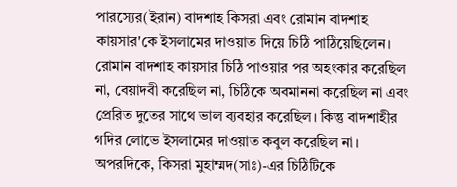পারস্যের(ইরান) বাদশাহ কিসরা এবং রোমান বাদশাহ কায়সার'কে ইসলামের দাওয়াত দিয়ে চিঠি পাঠিয়েছিলেন। রোমান বাদশাহ কায়সার চিঠি পাওয়ার পর অহংকার করেছিল না, বেয়াদবী করেছিল না, চিঠিকে অবমাননা করেছিল না এবং প্রেরিত দুতের সাথে ভাল ব্যবহার করেছিল। কিন্তু বাদশাহীর গদির লোভে ইসলামের দাওয়াত কবুল করেছিল না। অপরদিকে, কিসরা মুহাম্মদ(সাঃ)-এর চিঠিটিকে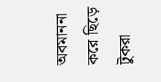অবমাননা করে ছিড়ে টুকরা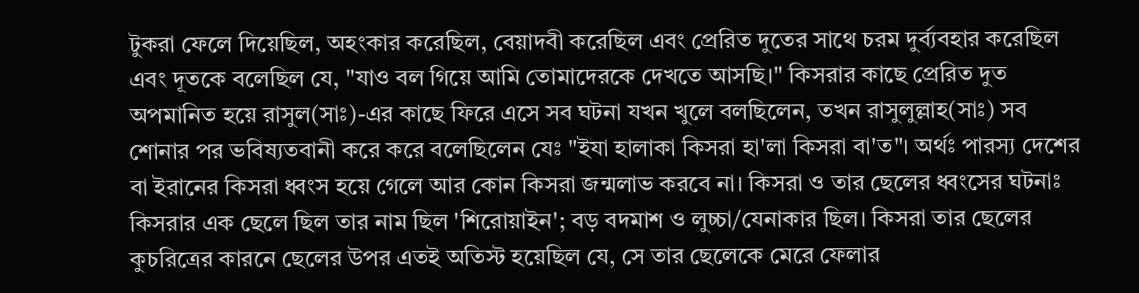টুকরা ফেলে দিয়েছিল, অহংকার করেছিল, বেয়াদবী করেছিল এবং প্রেরিত দুতের সাথে চরম দুর্ব্যবহার করেছিল এবং দূতকে বলেছিল যে, "যাও বল গিয়ে আমি তোমাদেরকে দেখতে আসছি।" কিসরার কাছে প্রেরিত দুত অপমানিত হয়ে রাসুল(সাঃ)-এর কাছে ফিরে এসে সব ঘটনা যখন খুলে বলছিলেন, তখন রাসুলুল্লাহ(সাঃ) সব শোনার পর ভবিষ্যতবানী করে করে বলেছিলেন যেঃ "ইযা হালাকা কিসরা হা'লা কিসরা বা'ত"। অর্থঃ পারস্য দেশের বা ইরানের কিসরা ধ্বংস হয়ে গেলে আর কোন কিসরা জন্মলাভ করবে না। কিসরা ও তার ছেলের ধ্বংসের ঘটনাঃ কিসরার এক ছেলে ছিল তার নাম ছিল 'শিরোয়াইন'; বড় বদমাশ ও লুচ্চা/যেনাকার ছিল। কিসরা তার ছেলের কুচরিত্রের কারনে ছেলের উপর এতই অতিস্ট হয়েছিল যে, সে তার ছেলেকে মেরে ফেলার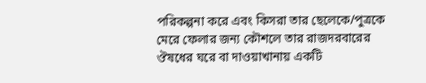পরিকল্পনা করে এবং কিসরা তার ছেলেকে/পুত্রকে মেরে ফেলার জন্য কৌশলে তার রাজদরবারের ঔষধের ঘরে বা দাওয়াখানায় একটি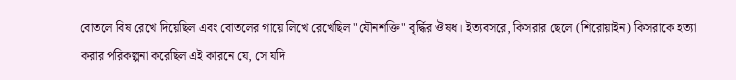বোতলে বিষ রেখে দিয়েছিল এবং বোতলের গায়ে লিখে রেখেছিল "যৌনশক্তি" বৃর্দ্ধির ঔষধ। ইত্যবসরে, কিসরার ছেলে (শিরোয়াইন) কিসরাকে হত্যা করার পরিকল্পনা করেছিল এই কারনে যে, সে যদি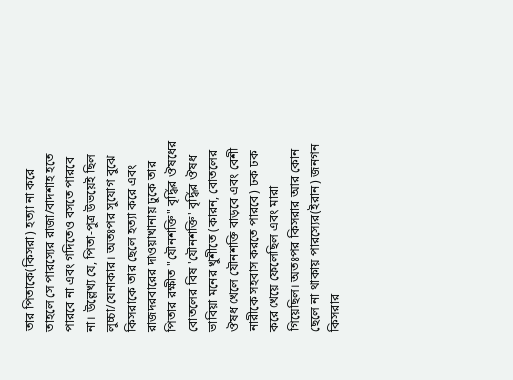তার পিতাকে(কিসরা) হত্যা না করে তাহলে সে পারস্যের রাজা/বাদশাহ হতে পারবে না এবং গদিতেও বসতে পারবে না। উল্লেখ্য যে, পিতা-পুত্র উভয়েই ছিল লুচ্চা/যেনাকার। অতঃপর সুযোগ বুঝে কিসরাকে তার ছেলে হত্যা করে এবং রাজদরবারের দাওয়াখানায় ঢুকে তার পিতার রক্ষীত "যৌনশক্তি" বৃর্দ্ধির ঔষধের বোতলের বিষ 'যৌনশক্তি' বৃর্দ্ধির ঔষধ ভাবিয়া মনের খুশীতে (কারন, বোতলের ঔষধ খেলে যৌনশক্তি বাড়বে এবং বেশী নারীকে সহবাস করতে পারবে) ঢক ঢক করে খেয়ে ফেলেছিল এবং মারা গিয়েছিল। অতঃপর কিসরার আর কোন ছেলে না থাকায় পারস্যের(ইরান) জনগন কিসরার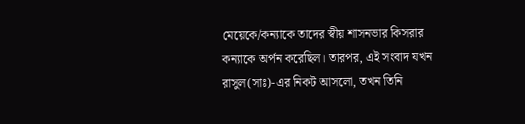মেয়েকে/কন্যাকে তাদের স্বীয় শাসনভার কিসরার কন্যাকে অর্পন করেছিল। তারপর, এই সংবাদ যখন রাসুল(সাঃ)-এর নিকট আসলো, তখন তিনি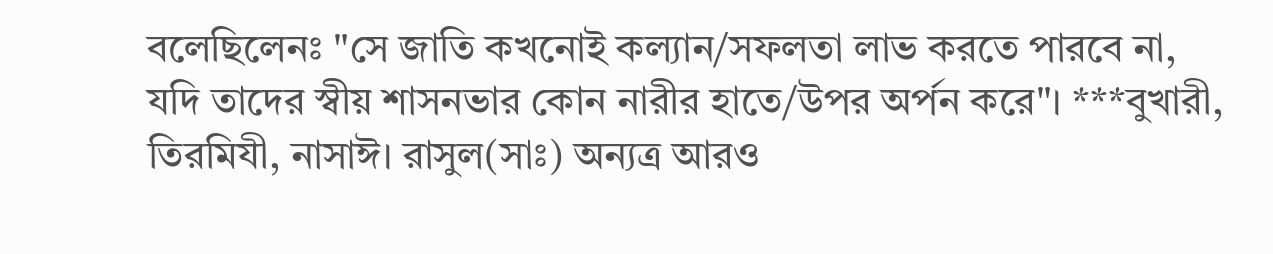বলেছিলেনঃ "সে জাতি কখনোই কল্যান/সফলতা লাভ করতে পারবে না, যদি তাদের স্বীয় শাসনভার কোন নারীর হাতে/উপর অর্পন করে"। ***বুখারী, তিরমিযী, নাসাঈ। রাসুল(সাঃ) অন্যত্র আরও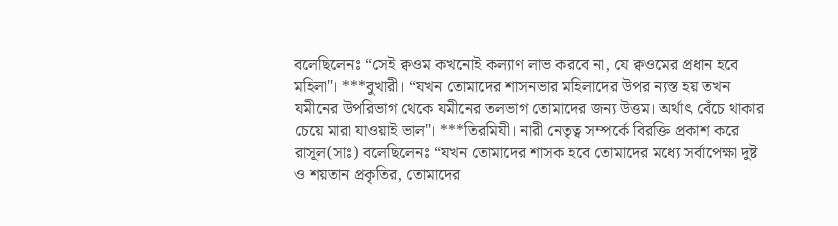বলেছিলেনঃ “সেই ক্বওম কখনোই কল্যাণ লাভ করবে না, যে ক্বওমের প্রধান হবে মহিলা"। ***বুখারী। “যখন তোমাদের শাসনভার মহিলাদের উপর ন্যস্ত হয় তখন যমীনের উপরিভাগ থেকে যমীনের তলভাগ তোমাদের জন্য উত্তম। অর্থাৎ বেঁচে থাকার চেয়ে মারা যাওয়াই ভাল"। ***তিরমিযী। নারী নেতৃত্ব সম্পর্কে বিরক্তি প্রকাশ করে রাসূল(সাঃ) বলেছিলেনঃ “যখন তোমাদের শাসক হবে তোমাদের মধ্যে সর্বাপেক্ষা দুষ্ট ও শয়তান প্রকৃতির, তোমাদের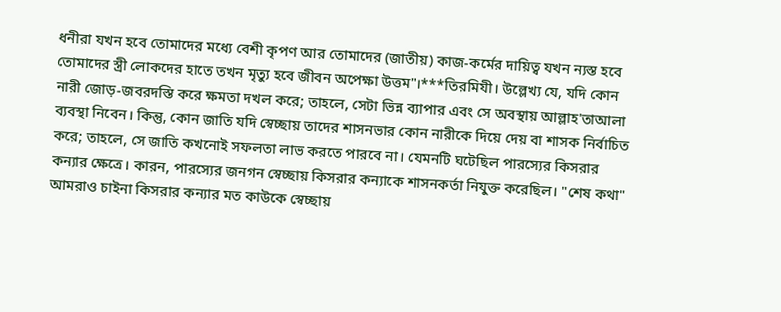ধনীরা যখন হবে তোমাদের মধ্যে বেশী কৃপণ আর তোমাদের (জাতীয়) কাজ-কর্মের দায়িত্ব যখন ন্যস্ত হবে তোমাদের স্ত্রী লোকদের হাতে তখন মৃত্যু হবে জীবন অপেক্ষা উত্তম"।***তিরমিযী। উল্লেখ্য যে, যদি কোন নারী জোড়-জবরদস্তি করে ক্ষমতা দখল করে; তাহলে, সেটা ভিন্ন ব্যাপার এবং সে অবস্থায় আল্লাহ'তাআলা ব্যবস্থা নিবেন। কিন্তু, কোন জাতি যদি স্বেচ্ছায় তাদের শাসনভার কোন নারীকে দিয়ে দেয় বা শাসক নির্বাচিত করে; তাহলে, সে জাতি কখনোই সফলতা লাভ করতে পারবে না। যেমনটি ঘটেছিল পারস্যের কিসরার কন্যার ক্ষেত্রে। কারন, পারস্যের জনগন স্বেচ্ছায় কিসরার কন্যাকে শাসনকর্তা নিযুক্ত করেছিল। "শেষ কথা" আমরাও চাইনা কিসরার কন্যার মত কাউকে স্বেচ্ছায়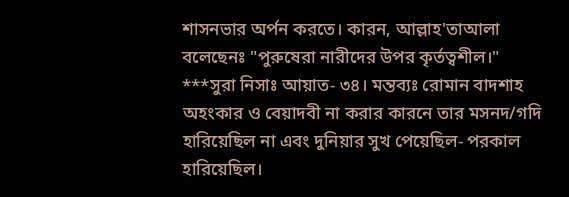শাসনভার অর্পন করতে। কারন, আল্লাহ'তাআলা বলেছেনঃ "পুরুষেরা নারীদের উপর কৃর্তত্বশীল।" ***সুরা নিসাঃ আয়াত- ৩৪। মন্তব্যঃ রোমান বাদশাহ অহংকার ও বেয়াদবী না করার কারনে তার মসনদ/গদি হারিয়েছিল না এবং দুনিয়ার সুখ পেয়েছিল- পরকাল হারিয়েছিল।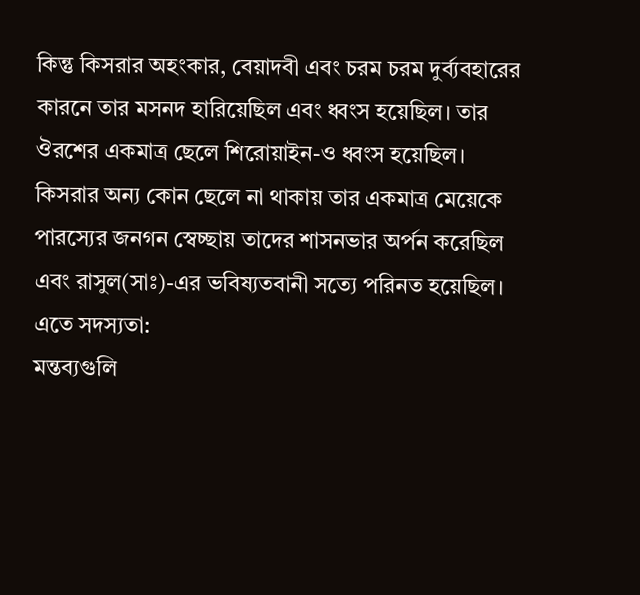কিন্তু কিসরার অহংকার, বেয়াদবী এবং চরম চরম দুর্ব্যবহারের কারনে তার মসনদ হারিয়েছিল এবং ধ্বংস হয়েছিল। তার ঔরশের একমাত্র ছেলে শিরোয়াইন-ও ধ্বংস হয়েছিল। কিসরার অন্য কোন ছেলে না থাকায় তার একমাত্র মেয়েকে পারস্যের জনগন স্বেচ্ছায় তাদের শাসনভার অর্পন করেছিল এবং রাসুল(সাঃ)-এর ভবিষ্যতবানী সত্যে পরিনত হয়েছিল।
এতে সদস্যতা:
মন্তব্যগুলি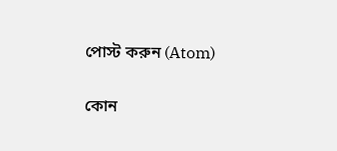পোস্ট করুন (Atom)

কোন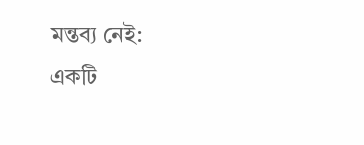মন্তব্য নেই:
একটি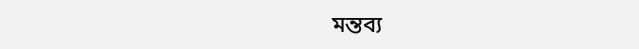মন্তব্য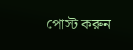পোস্ট করুন